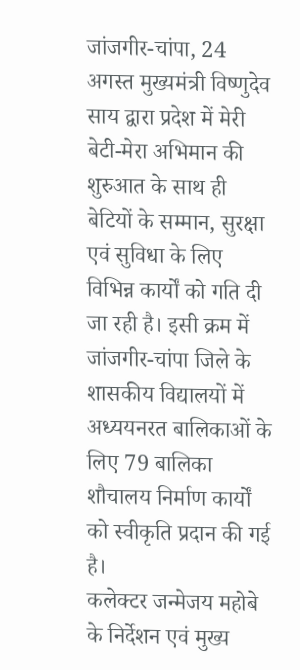जांजगीर-चांपा, 24 अगस्त मुख्यमंत्री विष्णुदेव साय द्वारा प्रदेश में मेरी बेटी-मेरा अभिमान की शुरुआत के साथ ही बेटियों के सम्मान, सुरक्षा एवं सुविधा के लिए विभिन्न कार्यों को गति दी जा रही है। इसी क्रम में जांजगीर-चांपा जिले के शासकीय विद्यालयों में अध्ययनरत बालिकाओं के लिए 79 बालिका शौचालय निर्माण कार्यों को स्वीकृति प्रदान की गई है।
कलेक्टर जन्मेजय महोबे के निर्देशन एवं मुख्य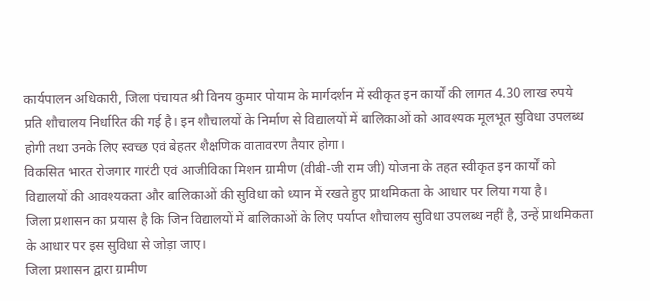कार्यपालन अधिकारी, जिला पंचायत श्री विनय कुमार पोयाम के मार्गदर्शन में स्वीकृत इन कार्यों की लागत 4.30 लाख रुपये प्रति शौचालय निर्धारित की गई है। इन शौचालयों के निर्माण से विद्यालयों में बालिकाओं को आवश्यक मूलभूत सुविधा उपलब्ध होगी तथा उनके लिए स्वच्छ एवं बेहतर शैक्षणिक वातावरण तैयार होगा।
विकसित भारत रोजगार गारंटी एवं आजीविका मिशन ग्रामीण (वीबी-जी राम जी) योजना के तहत स्वीकृत इन कार्यों को विद्यालयों की आवश्यकता और बालिकाओं की सुविधा को ध्यान में रखते हुए प्राथमिकता के आधार पर लिया गया है।
जिला प्रशासन का प्रयास है कि जिन विद्यालयों में बालिकाओं के लिए पर्याप्त शौचालय सुविधा उपलब्ध नहीं है, उन्हें प्राथमिकता के आधार पर इस सुविधा से जोड़ा जाए।
जिला प्रशासन द्वारा ग्रामीण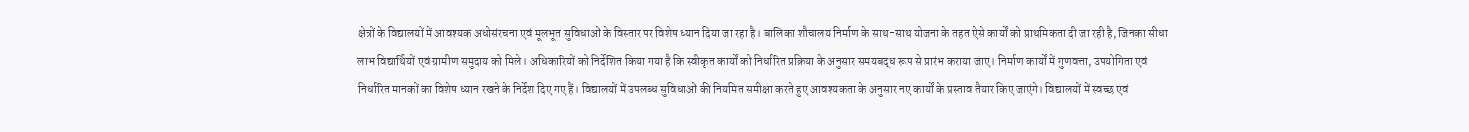क्षेत्रों के विद्यालयों में आवश्यक अधोसंरचना एवं मूलभूत सुविधाओं के विस्तार पर विशेष ध्यान दिया जा रहा है। बालिका शौचालय निर्माण के साथ-साथ योजना के तहत ऐसे कार्यों को प्राथमिकता दी जा रही है, जिनका सीधा लाभ विद्यार्थियों एवं ग्रामीण समुदाय को मिले। अधिकारियों को निर्देशित किया गया है कि स्वीकृत कार्यों को निर्धारित प्रक्रिया के अनुसार समयबद्ध रूप से प्रारंभ कराया जाए। निर्माण कार्यों में गुणवत्ता, उपयोगिता एवं निर्धारित मानकों का विशेष ध्यान रखने के निर्देश दिए गए हैं। विद्यालयों में उपलब्ध सुविधाओं की नियमित समीक्षा करते हुए आवश्यकता के अनुसार नए कार्यों के प्रस्ताव तैयार किए जाएंगे। विद्यालयों में स्वच्छ एवं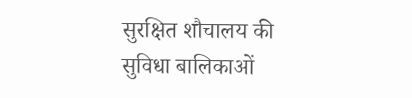सुरक्षित शौचालय की सुविधा बालिकाओं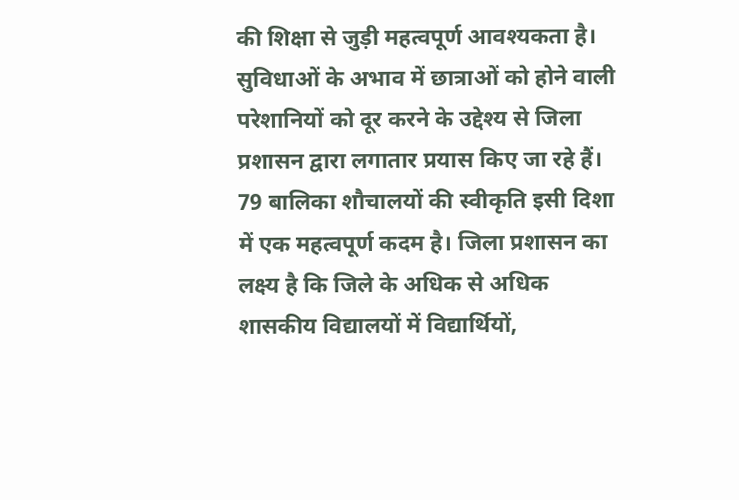की शिक्षा से जुड़ी महत्वपूर्ण आवश्यकता है।
सुविधाओं के अभाव में छात्राओं को होने वाली परेशानियों को दूर करने के उद्देश्य से जिला प्रशासन द्वारा लगातार प्रयास किए जा रहे हैं। 79 बालिका शौचालयों की स्वीकृति इसी दिशा में एक महत्वपूर्ण कदम है। जिला प्रशासन का लक्ष्य है कि जिले के अधिक से अधिक शासकीय विद्यालयों में विद्यार्थियों,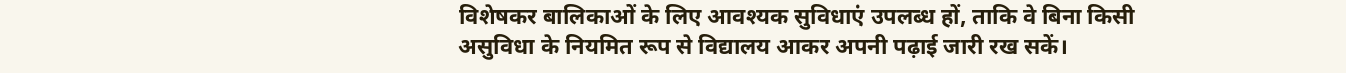विशेषकर बालिकाओं के लिए आवश्यक सुविधाएं उपलब्ध हों, ताकि वे बिना किसी असुविधा के नियमित रूप से विद्यालय आकर अपनी पढ़ाई जारी रख सकें।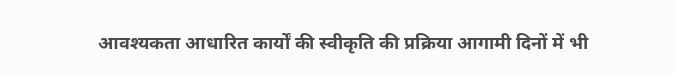आवश्यकता आधारित कार्यों की स्वीकृति की प्रक्रिया आगामी दिनों में भी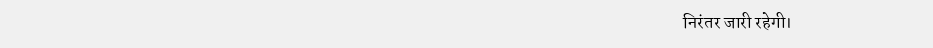निरंतर जारी रहेगी।